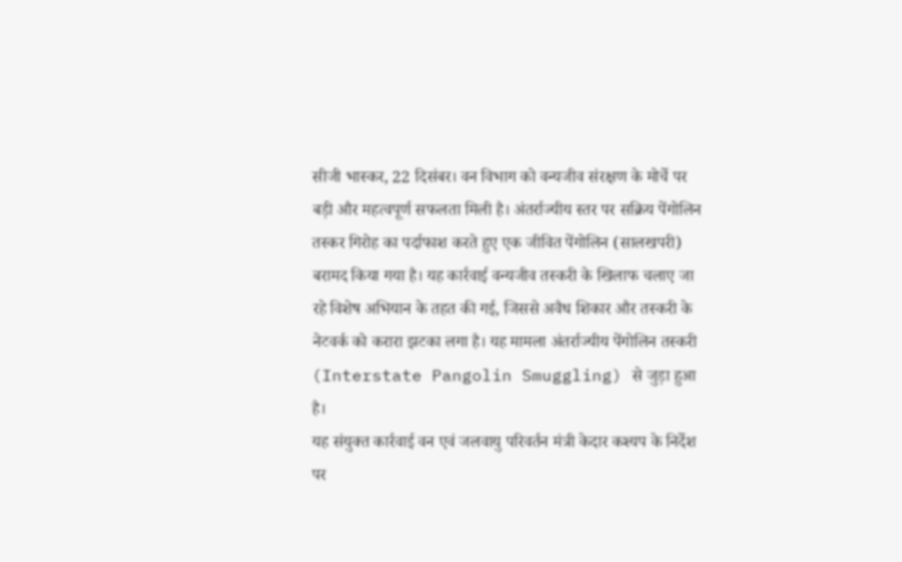सीजी भास्कर, 22 दिसंबर। वन विभाग को वन्यजीव संरक्षण के मोर्चे पर बड़ी और महत्वपूर्ण सफलता मिली है। अंतर्राज्यीय स्तर पर सक्रिय पेंगोलिन तस्कर गिरोह का पर्दाफाश करते हुए एक जीवित पेंगोलिन (सालखपरी) बरामद किया गया है। यह कार्रवाई वन्यजीव तस्करी के खिलाफ चलाए जा रहे विशेष अभियान के तहत की गई, जिससे अवैध शिकार और तस्करी के नेटवर्क को करारा झटका लगा है। यह मामला अंतर्राज्यीय पेंगोलिन तस्करी (Interstate Pangolin Smuggling) से जुड़ा हुआ है।
यह संयुक्त कार्रवाई वन एवं जलवायु परिवर्तन मंत्री केदार कश्यप के निर्देश पर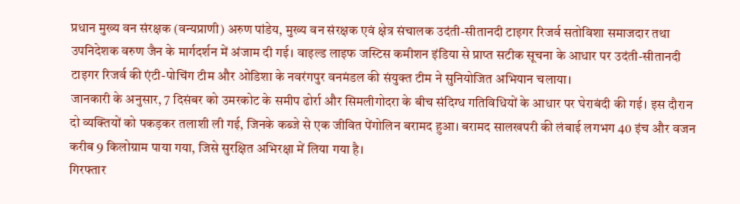प्रधान मुख्य वन संरक्षक (वन्यप्राणी) अरुण पांडेय, मुख्य वन संरक्षक एवं क्षेत्र संचालक उदंती-सीतानदी टाइगर रिजर्व सतोविशा समाजदार तथा उपनिदेशक वरुण जैन के मार्गदर्शन में अंजाम दी गई। वाइल्ड लाइफ जस्टिस कमीशन इंडिया से प्राप्त सटीक सूचना के आधार पर उदंती-सीतानदी टाइगर रिजर्व की एंटी-पोचिंग टीम और ओडिशा के नवरंगपुर वनमंडल की संयुक्त टीम ने सुनियोजित अभियान चलाया।
जानकारी के अनुसार, 7 दिसंबर को उमरकोट के समीप ढोर्रा और सिमलीगोदरा के बीच संदिग्ध गतिविधियों के आधार पर घेराबंदी की गई। इस दौरान दो व्यक्तियों को पकड़कर तलाशी ली गई, जिनके कब्जे से एक जीवित पेंगोलिन बरामद हुआ। बरामद सालखपरी की लंबाई लगभग 40 इंच और वजन करीब 9 किलोग्राम पाया गया, जिसे सुरक्षित अभिरक्षा में लिया गया है।
गिरफ्तार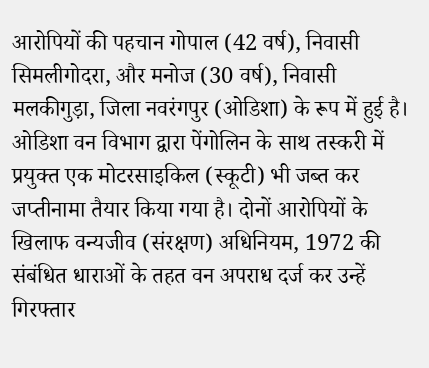आरोपियों की पहचान गोपाल (42 वर्ष), निवासी सिमलीगोदरा, और मनोज (30 वर्ष), निवासी मलकीगुड़ा, जिला नवरंगपुर (ओडिशा) के रूप में हुई है। ओडिशा वन विभाग द्वारा पेंगोलिन के साथ तस्करी में प्रयुक्त एक मोटरसाइकिल (स्कूटी) भी जब्त कर जप्तीनामा तैयार किया गया है। दोनों आरोपियों के खिलाफ वन्यजीव (संरक्षण) अधिनियम, 1972 की संबंधित धाराओं के तहत वन अपराध दर्ज कर उन्हें गिरफ्तार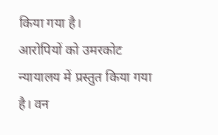किया गया है।
आरोपियों को उमरकोट न्यायालय में प्रस्तुत किया गया है। वन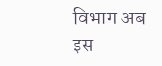विभाग अब इस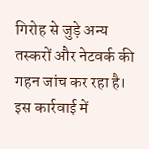गिरोह से जुड़े अन्य तस्करों और नेटवर्क की गहन जांच कर रहा है। इस कार्रवाई में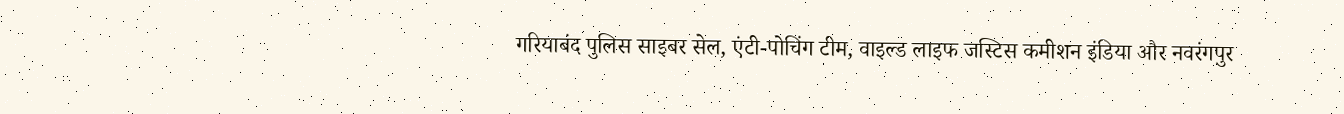गरियाबंद पुलिस साइबर सेल, एंटी-पोचिंग टीम, वाइल्ड लाइफ जस्टिस कमीशन इंडिया और नवरंगपुर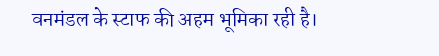वनमंडल के स्टाफ की अहम भूमिका रही है।